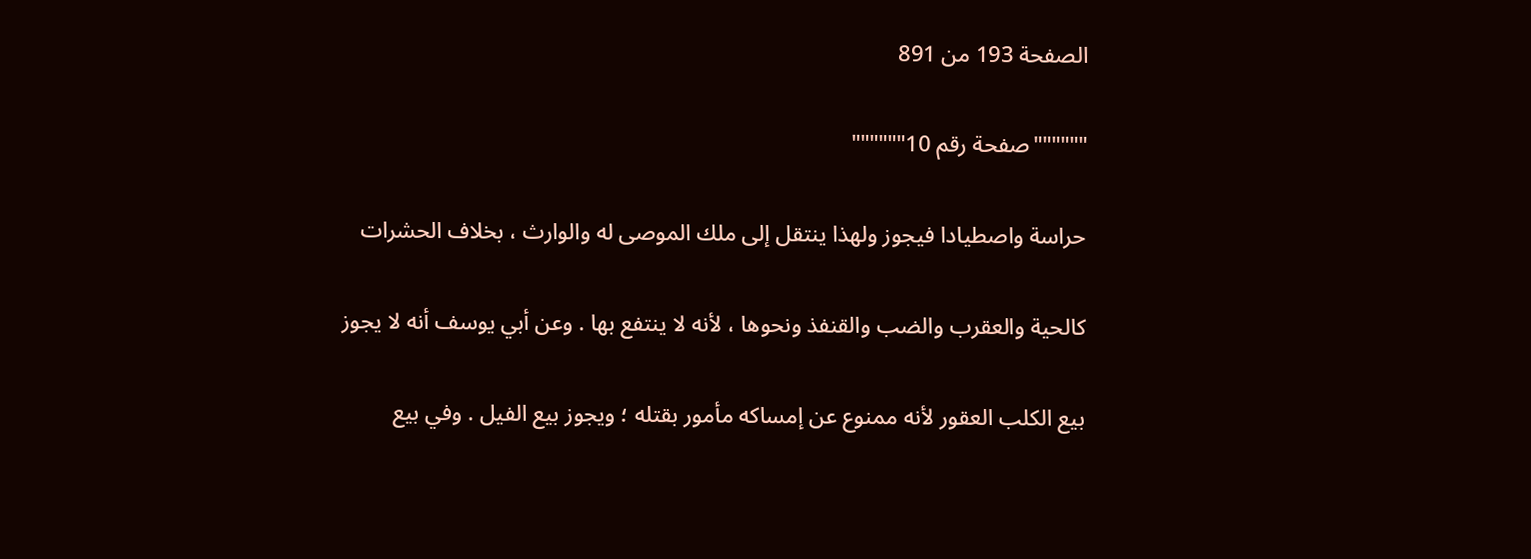الصفحة 193 من 891

""""""صفحة رقم 10""""""

حراسة واصطيادا فيجوز ولهذا ينتقل إلى ملك الموصى له والوارث ، بخلاف الحشرات

كالحية والعقرب والضب والقنفذ ونحوها ، لأنه لا ينتفع بها . وعن أبي يوسف أنه لا يجوز

بيع الكلب العقور لأنه ممنوع عن إمساكه مأمور بقتله ؛ ويجوز بيع الفيل . وفي بيع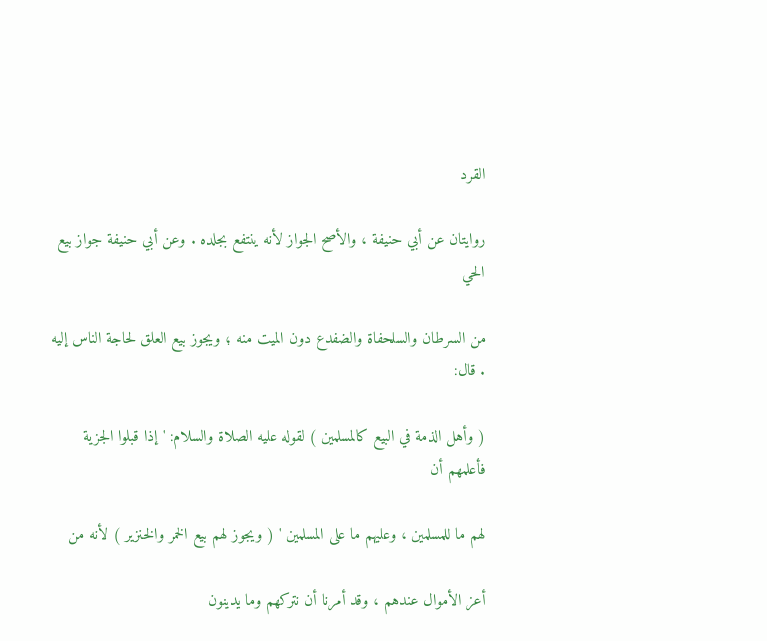القرد

روايتان عن أبي حنيفة ، والأصح الجواز لأنه ينتفع بجلده . وعن أبي حنيفة جواز بيع الحي

من السرطان والسلحفاة والضفدع دون الميت منه ؛ ويجوز بيع العلق لحاجة الناس إليه . قال:

( وأهل الذمة في البيع كالمسلمين ) لقوله عليه الصلاة والسلام: ' إذا قبلوا الجزية فأعلمهم أن

لهم ما للمسلمين ، وعليهم ما على المسلمين ' ( ويجوز لهم بيع الخمر والخنزير ) لأنه من

أعز الأموال عندهم ، وقد أمرنا أن نتركهم وما يدينون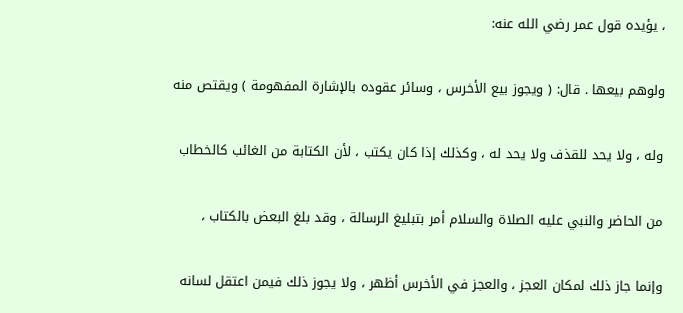، يؤيده قول عمر رضي الله عنه:

ولوهم بيعها . قال: ( ويجوز بيع الأخرس ، وسائر عقوده بالإشارة المفهومة ) ويقتص منه

وله ، ولا يحد للقذف ولا يحد له ، وكذلك إذا كان يكتب ، لأن الكتابة من الغائب كالخطاب

من الحاضر والنبي عليه الصلاة والسلام أمر بتبليغ الرسالة ، وقد بلغ البعض بالكتاب ،

وإنما جاز ذلك لمكان العجز ، والعجز في الأخرس أظهر ، ولا يجوز ذلك فيمن اعتقل لسانه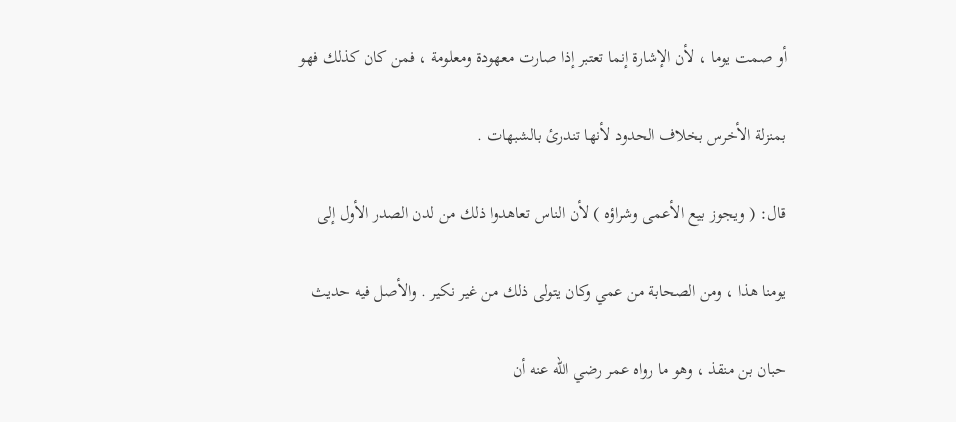أو صمت يوما ، لأن الإشارة إنما تعتبر إذا صارت معهودة ومعلومة ، فمن كان كذلك فهو

بمنزلة الأخرس بخلاف الحدود لأنها تندرئ بالشبهات .

قال: ( ويجوز بيع الأعمى وشراؤه ) لأن الناس تعاهدوا ذلك من لدن الصدر الأول إلى

يومنا هذا ، ومن الصحابة من عمي وكان يتولى ذلك من غير نكير . والأصل فيه حديث

حبان بن منقذ ، وهو ما رواه عمر رضي الله عنه أن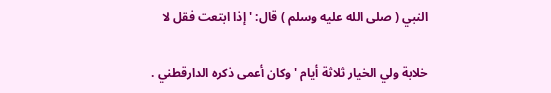النبي ( صلى الله عليه وسلم ) قال: ' إذا ابتعت فقل لا

خلابة ولي الخيار ثلاثة أيام ' وكان أعمى ذكره الدارقطني .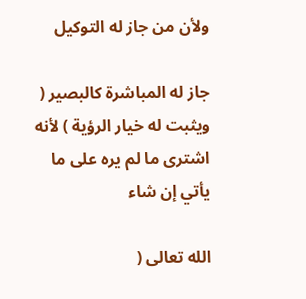ولأن من جاز له التوكيل

جاز له المباشرة كالبصير ( ويثبت له خيار الرؤية ) لأنه اشترى ما لم يره على ما يأتي إن شاء

الله تعالى (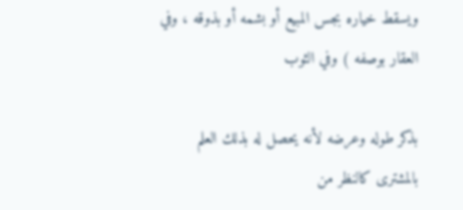ويسقط خياره بجس المبيع أو بشمه أو بذوقه ، وفي العقار بوصفه ) وفي الثوب

بذكر طوله وعرضه لأنه يحصل له بذلك العلم بالمشترى كالنظر من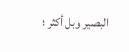البصير وبل أكثر ؛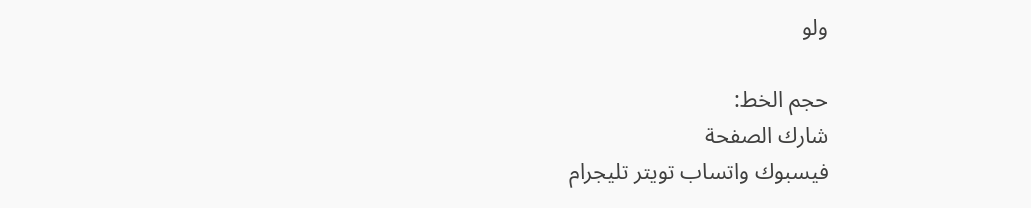ولو

حجم الخط:
شارك الصفحة
فيسبوك واتساب تويتر تليجرام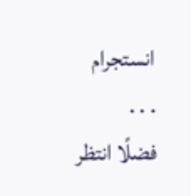انستجرام
. . .
فضلًا انتظر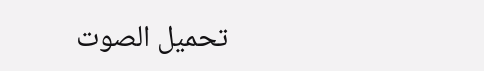تحميل الصوت